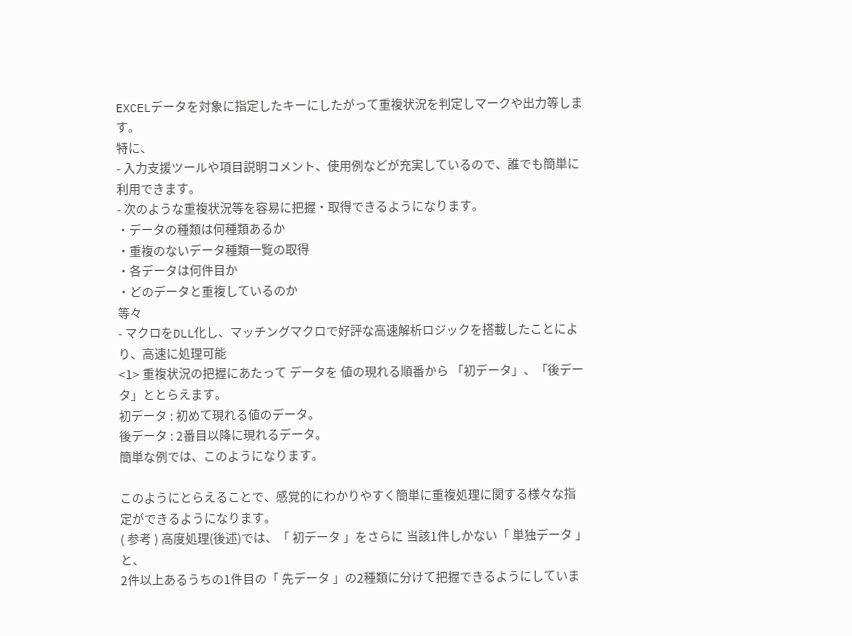EXCELデータを対象に指定したキーにしたがって重複状況を判定しマークや出力等します。
特に、
- 入力支援ツールや項目説明コメント、使用例などが充実しているので、誰でも簡単に利用できます。
- 次のような重複状況等を容易に把握・取得できるようになります。
・データの種類は何種類あるか
・重複のないデータ種類一覧の取得
・各データは何件目か
・どのデータと重複しているのか
等々
- マクロをDLL化し、マッチングマクロで好評な高速解析ロジックを搭載したことにより、高速に処理可能
<1> 重複状況の把握にあたって データを 値の現れる順番から 「初データ」、「後データ」ととらえます。
初データ : 初めて現れる値のデータ。
後データ : 2番目以降に現れるデータ。
簡単な例では、このようになります。

このようにとらえることで、感覚的にわかりやすく簡単に重複処理に関する様々な指定ができるようになります。
( 参考 ) 高度処理(後述)では、「 初データ 」をさらに 当該1件しかない「 単独データ 」と、
2件以上あるうちの1件目の「 先データ 」の2種類に分けて把握できるようにしていま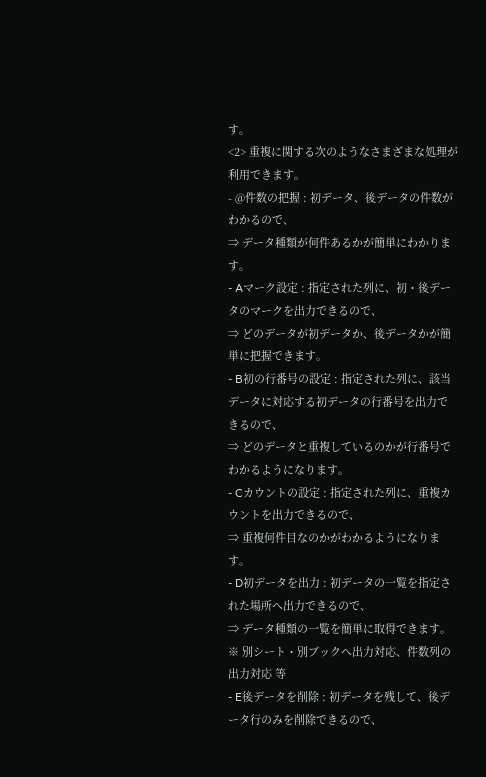す。
<2> 重複に関する次のようなさまざまな処理が利用できます。
- @件数の把握 : 初データ、後データの件数がわかるので、
⇒ データ種類が何件あるかが簡単にわかります。
- Aマーク設定 : 指定された列に、初・後データのマークを出力できるので、
⇒ どのデータが初データか、後データかが簡単に把握できます。
- B初の行番号の設定 : 指定された列に、該当データに対応する初データの行番号を出力できるので、
⇒ どのデータと重複しているのかが行番号でわかるようになります。
- Cカウントの設定 : 指定された列に、重複カウントを出力できるので、
⇒ 重複何件目なのかがわかるようになります。
- D初データを出力 : 初データの一覧を指定された場所へ出力できるので、
⇒ データ種類の一覧を簡単に取得できます。
※ 別シート・別ブックへ出力対応、件数列の出力対応 等
- E後データを削除 : 初データを残して、後データ行のみを削除できるので、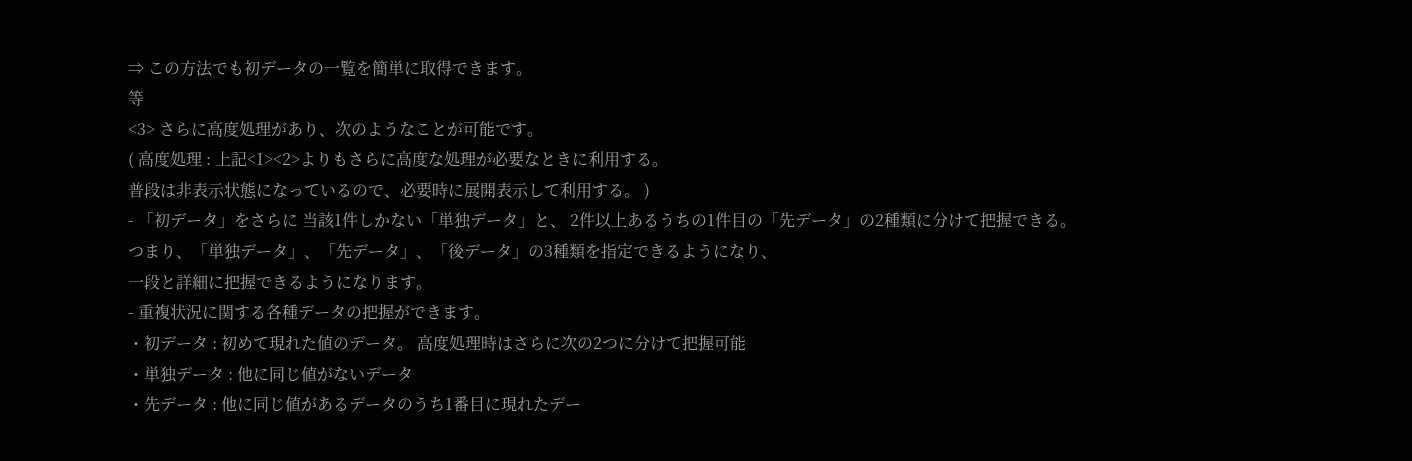⇒ この方法でも初データの一覧を簡単に取得できます。
等
<3> さらに高度処理があり、次のようなことが可能です。
( 高度処理 : 上記<1><2>よりもさらに高度な処理が必要なときに利用する。
普段は非表示状態になっているので、必要時に展開表示して利用する。 )
- 「初データ」をさらに 当該1件しかない「単独データ」と、 2件以上あるうちの1件目の「先データ」の2種類に分けて把握できる。
つまり、「単独データ」、「先データ」、「後データ」の3種類を指定できるようになり、
一段と詳細に把握できるようになります。
- 重複状況に関する各種データの把握ができます。
・初データ : 初めて現れた値のデータ。 高度処理時はさらに次の2つに分けて把握可能
・単独データ : 他に同じ値がないデータ
・先データ : 他に同じ値があるデータのうち1番目に現れたデー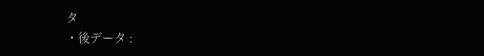タ
・後データ :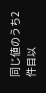同じ値のうち2件目以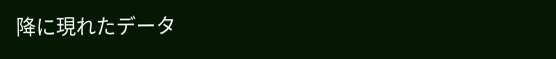降に現れたデータ